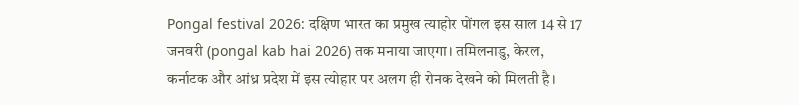Pongal festival 2026: दक्षिण भारत का प्रमुख त्याहोर पोंगल इस साल 14 से 17 जनवरी (pongal kab hai 2026) तक मनाया जाएगा। तमिलनाडु, केरल, कर्नाटक और आंध्र प्रदेश में इस त्योहार पर अलग ही रोनक देखने को मिलती है।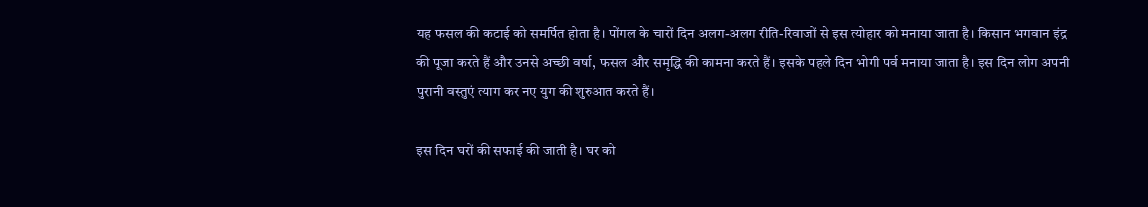यह फसल की कटाई को समर्पित होता है। पोंगल के चारों दिन अलग-अलग रीति-रिवाजों से इस त्योहार को मनाया जाता है। किसान भगवान इंद्र की पूजा करते हैं और उनसे अच्छी वर्षा, फसल और समृद्धि की कामना करते हैं। इसके पहले दिन भोगी पर्व मनाया जाता है। इस दिन लोग अपनी पुरानी वस्तुएं त्याग कर नए युग की शुरुआत करते हैं।

इस दिन घरों की सफाई की जाती है। घर को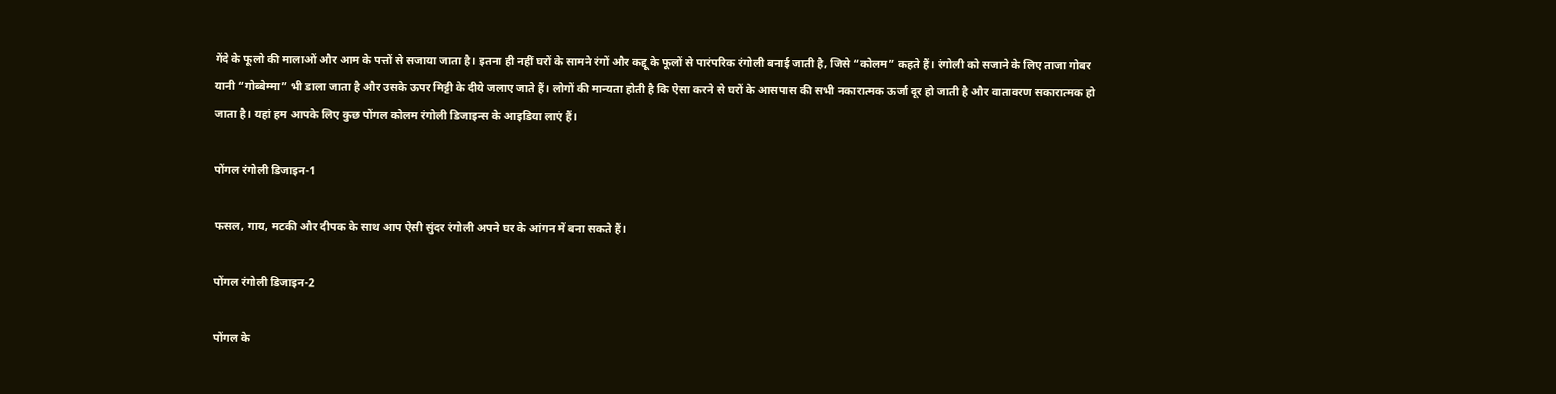गेंदे के फूलो की मालाओं और आम के पत्तों से सजाया जाता है। इतना ही नहीं घरों के सामने रंगों और कद्दू के फूलों से पारंपरिक रंगोली बनाई जाती है, जिसे “कोलम” कहते हैं। रंगोली को सजाने के लिए ताजा गोबर यानी “गोब्बेम्मा” भी डाला जाता है और उसके ऊपर मिट्टी के दीये जलाए जाते हैं। लोगों की मान्यता होती है कि ऐसा करने से घरों के आसपास की सभी नकारात्मक ऊर्जा दूर हो जाती है और वातावरण सकारात्मक हो जाता है। यहां हम आपके लिए कुछ पोंगल कोलम रंगोली डिजाइन्स के आइडिया लाएं हैं।

पोंगल रंगोली डिजाइन-1

फसल, गाय, मटकी और दीपक के साथ आप ऐसी सुंदर रंगोली अपने घर के आंगन में बना सकते हैं।

पोंगल रंगोली डिजाइन-2

पोंगल के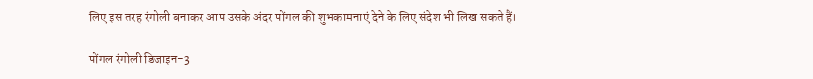लिए इस तरह रंगोली बनाकर आप उसके अंदर पोंगल की शुभकामनाएं देने के लिए संदेश भी लिख सकते हैं।

पोंगल रंगोली डिजाइन-3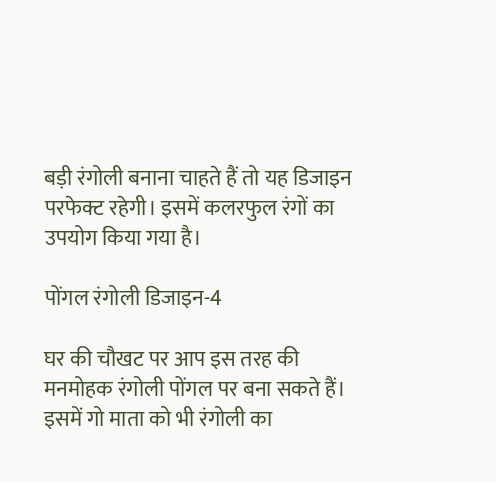बड़ी रंगोली बनाना चाहते हैं तो यह डिजाइन परफेक्ट रहेगी। इसमें कलरफुल रंगों का उपयोग किया गया है।

पोंगल रंगोली डिजाइन-4

घर की चौखट पर आप इस तरह की मनमोहक रंगोली पोंगल पर बना सकते हैं। इसमें गो माता को भी रंगोली का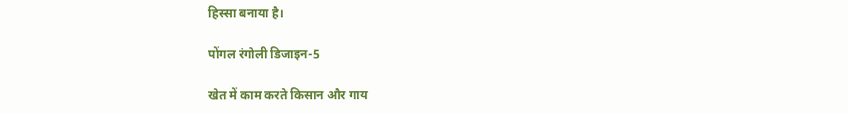हिस्सा बनाया है।

पोंगल रंगोली डिजाइन-5

खेत में काम करते किसान और गाय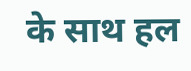के साथ हल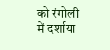को रंगोली में दर्शाया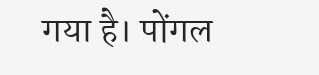गया है। पोंगल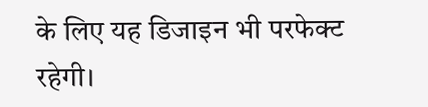के लिए यह डिजाइन भी परफेक्ट रहेगी।